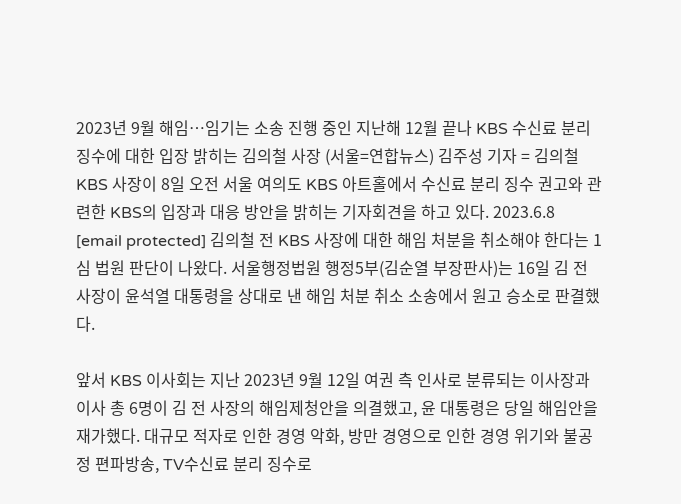2023년 9월 해임…임기는 소송 진행 중인 지난해 12월 끝나 KBS 수신료 분리 징수에 대한 입장 밝히는 김의철 사장 (서울=연합뉴스) 김주성 기자 = 김의철 KBS 사장이 8일 오전 서울 여의도 KBS 아트홀에서 수신료 분리 징수 권고와 관련한 KBS의 입장과 대응 방안을 밝히는 기자회견을 하고 있다. 2023.6.8 [email protected] 김의철 전 KBS 사장에 대한 해임 처분을 취소해야 한다는 1심 법원 판단이 나왔다. 서울행정법원 행정5부(김순열 부장판사)는 16일 김 전 사장이 윤석열 대통령을 상대로 낸 해임 처분 취소 소송에서 원고 승소로 판결했다.

앞서 KBS 이사회는 지난 2023년 9월 12일 여권 측 인사로 분류되는 이사장과 이사 총 6명이 김 전 사장의 해임제청안을 의결했고, 윤 대통령은 당일 해임안을 재가했다. 대규모 적자로 인한 경영 악화, 방만 경영으로 인한 경영 위기와 불공정 편파방송, TV수신료 분리 징수로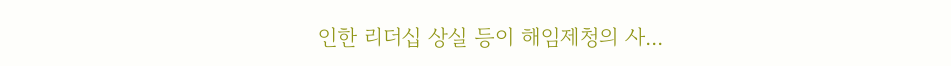인한 리더십 상실 등이 해임제청의 사...